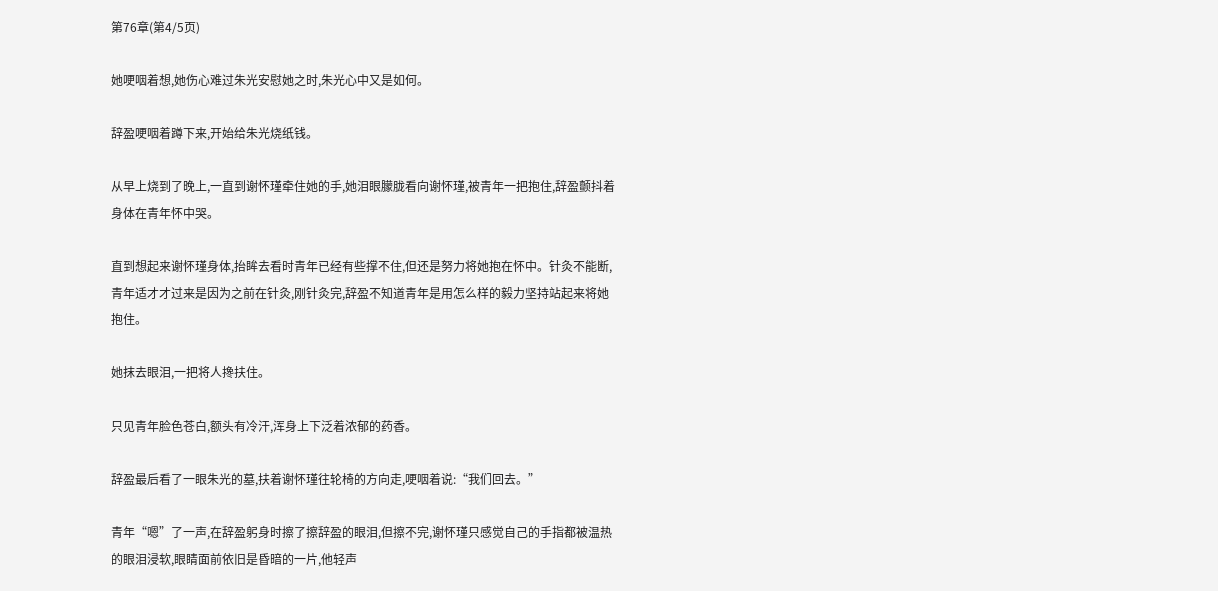第76章(第4/5页)

她哽咽着想,她伤心难过朱光安慰她之时,朱光心中又是如何。

辞盈哽咽着蹲下来,开始给朱光烧纸钱。

从早上烧到了晚上,一直到谢怀瑾牵住她的手,她泪眼朦胧看向谢怀瑾,被青年一把抱住,辞盈颤抖着身体在青年怀中哭。

直到想起来谢怀瑾身体,抬眸去看时青年已经有些撑不住,但还是努力将她抱在怀中。针灸不能断,青年适才才过来是因为之前在针灸,刚针灸完,辞盈不知道青年是用怎么样的毅力坚持站起来将她抱住。

她抹去眼泪,一把将人搀扶住。

只见青年脸色苍白,额头有冷汗,浑身上下泛着浓郁的药香。

辞盈最后看了一眼朱光的墓,扶着谢怀瑾往轮椅的方向走,哽咽着说:“我们回去。”

青年“嗯”了一声,在辞盈躬身时擦了擦辞盈的眼泪,但擦不完,谢怀瑾只感觉自己的手指都被温热的眼泪浸软,眼睛面前依旧是昏暗的一片,他轻声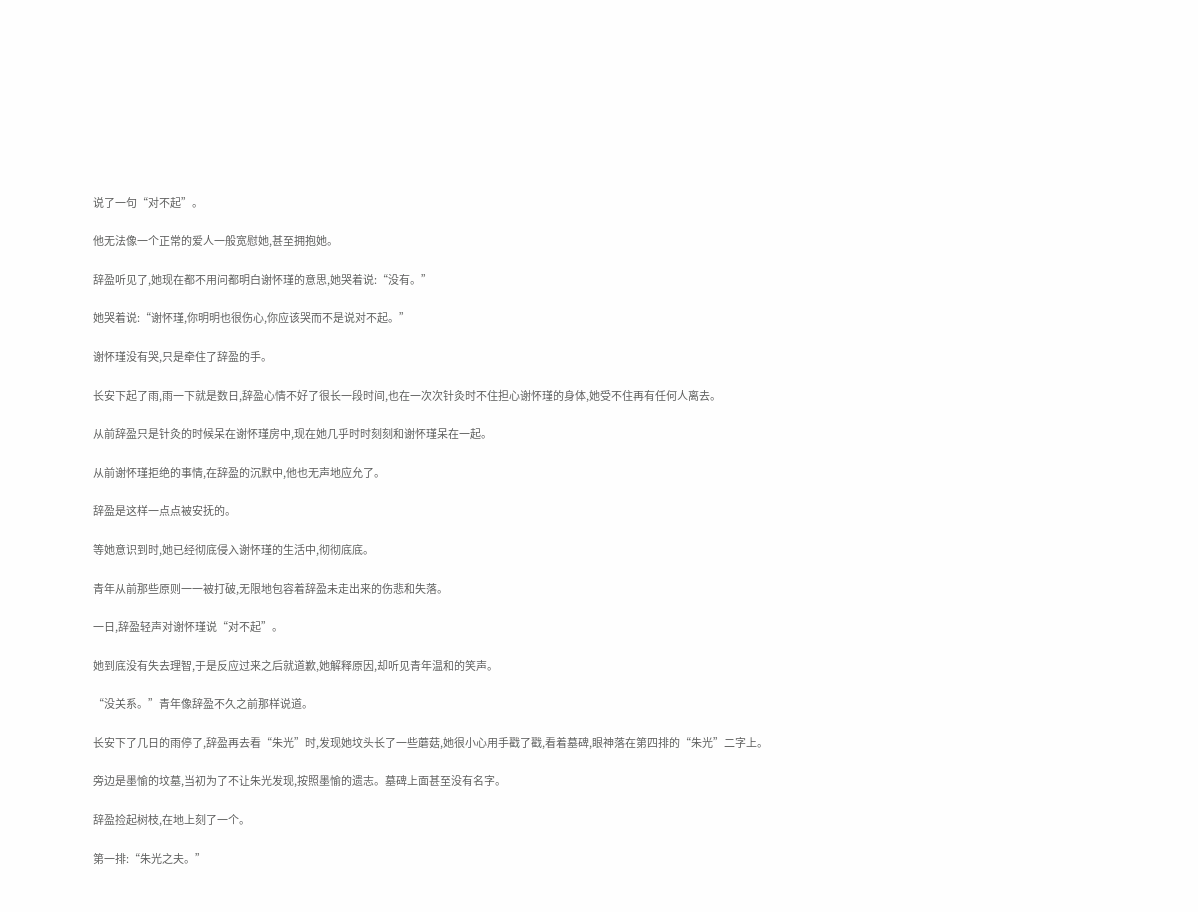说了一句“对不起”。

他无法像一个正常的爱人一般宽慰她,甚至拥抱她。

辞盈听见了,她现在都不用问都明白谢怀瑾的意思,她哭着说:“没有。”

她哭着说:“谢怀瑾,你明明也很伤心,你应该哭而不是说对不起。”

谢怀瑾没有哭,只是牵住了辞盈的手。

长安下起了雨,雨一下就是数日,辞盈心情不好了很长一段时间,也在一次次针灸时不住担心谢怀瑾的身体,她受不住再有任何人离去。

从前辞盈只是针灸的时候呆在谢怀瑾房中,现在她几乎时时刻刻和谢怀瑾呆在一起。

从前谢怀瑾拒绝的事情,在辞盈的沉默中,他也无声地应允了。

辞盈是这样一点点被安抚的。

等她意识到时,她已经彻底侵入谢怀瑾的生活中,彻彻底底。

青年从前那些原则一一被打破,无限地包容着辞盈未走出来的伤悲和失落。

一日,辞盈轻声对谢怀瑾说“对不起”。

她到底没有失去理智,于是反应过来之后就道歉,她解释原因,却听见青年温和的笑声。

“没关系。”青年像辞盈不久之前那样说道。

长安下了几日的雨停了,辞盈再去看“朱光”时,发现她坟头长了一些蘑菇,她很小心用手戳了戳,看着墓碑,眼神落在第四排的“朱光”二字上。

旁边是墨愉的坟墓,当初为了不让朱光发现,按照墨愉的遗志。墓碑上面甚至没有名字。

辞盈捡起树枝,在地上刻了一个。

第一排:“朱光之夫。”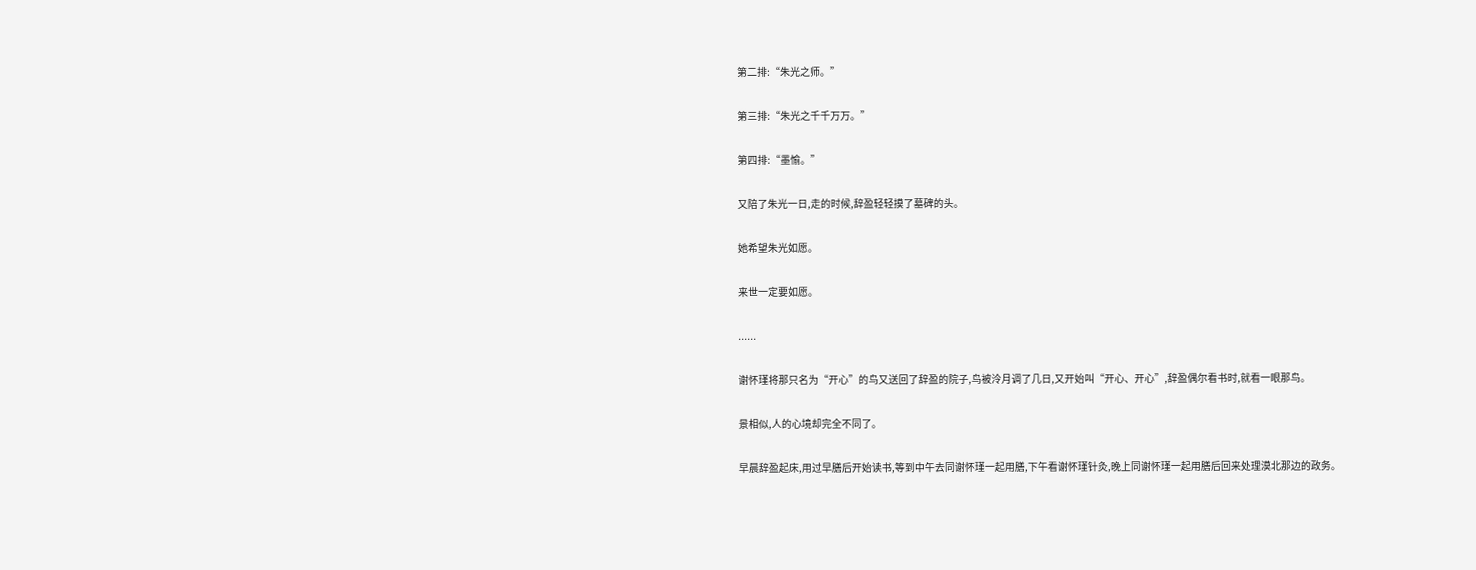第二排:“朱光之师。”

第三排:“朱光之千千万万。”

第四排:“墨愉。”

又陪了朱光一日,走的时候,辞盈轻轻摸了墓碑的头。

她希望朱光如愿。

来世一定要如愿。

......

谢怀瑾将那只名为“开心”的鸟又送回了辞盈的院子,鸟被泠月调了几日,又开始叫“开心、开心”,辞盈偶尔看书时,就看一眼那鸟。

景相似,人的心境却完全不同了。

早晨辞盈起床,用过早膳后开始读书,等到中午去同谢怀瑾一起用膳,下午看谢怀瑾针灸,晚上同谢怀瑾一起用膳后回来处理漠北那边的政务。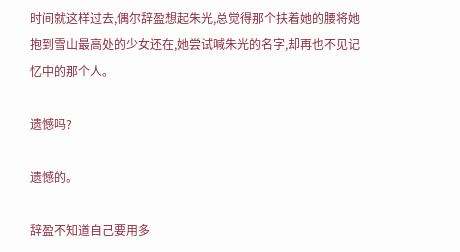时间就这样过去,偶尔辞盈想起朱光,总觉得那个扶着她的腰将她抱到雪山最高处的少女还在,她尝试喊朱光的名字,却再也不见记忆中的那个人。

遗憾吗?

遗憾的。

辞盈不知道自己要用多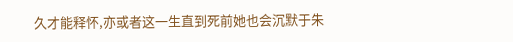久才能释怀,亦或者这一生直到死前她也会沉默于朱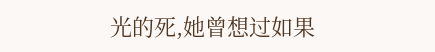光的死,她曾想过如果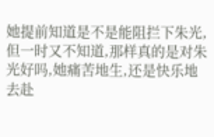她提前知道是不是能阻拦下朱光,但一时又不知道,那样真的是对朱光好吗,她痛苦地生,还是快乐地去赴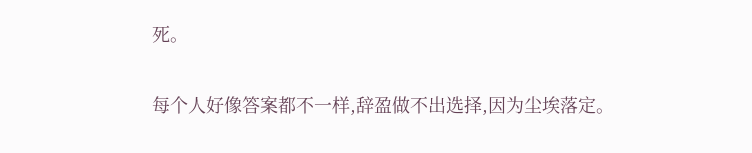死。

每个人好像答案都不一样,辞盈做不出选择,因为尘埃落定。